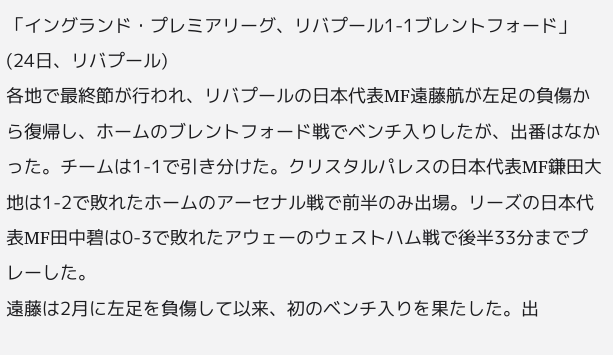「イングランド・プレミアリーグ、リバプール1-1ブレントフォード」(24日、リバプール)
各地で最終節が行われ、リバプールの日本代表MF遠藤航が左足の負傷から復帰し、ホームのブレントフォード戦でベンチ入りしたが、出番はなかった。チームは1-1で引き分けた。クリスタルパレスの日本代表MF鎌田大地は1-2で敗れたホームのアーセナル戦で前半のみ出場。リーズの日本代表MF田中碧は0-3で敗れたアウェーのウェストハム戦で後半33分までプレーした。
遠藤は2月に左足を負傷して以来、初のベンチ入りを果たした。出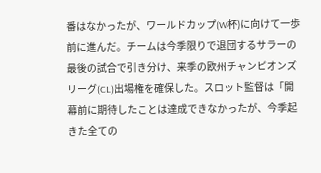番はなかったが、ワールドカップ(W杯)に向けて一歩前に進んだ。チームは今季限りで退団するサラーの最後の試合で引き分け、来季の欧州チャンピオンズリーグ(CL)出場権を確保した。スロット監督は「開幕前に期待したことは達成できなかったが、今季起きた全ての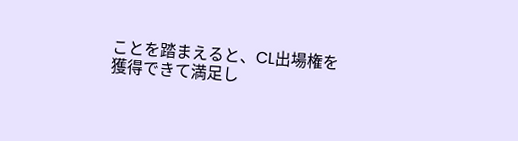ことを踏まえると、CL出場権を獲得できて満足し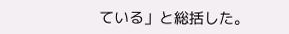ている」と総括した。